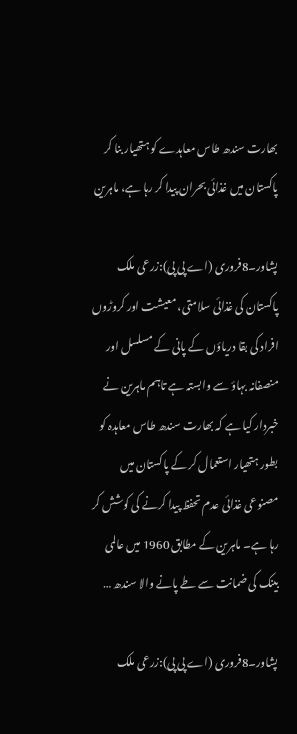بھارت سندھ طاس معاہدے کو ہتھیار بنا کر پاکستان میں غذائی بحران پیدا کر رہا ہے، ماہرین

پشاور۔8فروری (اے پی پی):زرعی ملک پاکستان کی غذائی سلامتی، معیشت اور کروڑوں افراد کی بقا دریاؤں کے پانی کے مسلسل اور منصفانہ بہاؤ سے وابستہ ہے تاہم ماہرین نے خبردار کیا ہے کہ بھارت سندھ طاس معاہدہ کو بطور ہتھیار استعمال کر کے پاکستان میں مصنوعی غذائی عدم تحفظ پیدا کرنے کی کوشش کر رہا ہے۔ ماہرین کے مطابق 1960 میں عالمی بینک کی ضمانت سے طے پانے والا سندھ …

پشاور۔8فروری (اے پی پی):زرعی ملک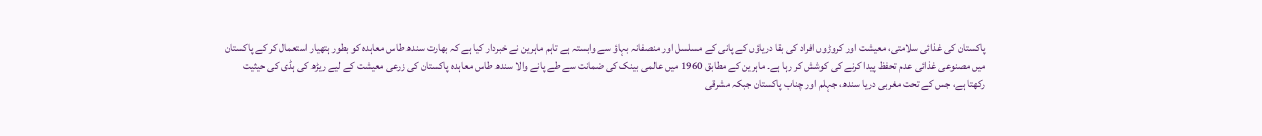پاکستان کی غذائی سلامتی، معیشت اور کروڑوں افراد کی بقا دریاؤں کے پانی کے مسلسل اور منصفانہ بہاؤ سے وابستہ ہے تاہم ماہرین نے خبردار کیا ہے کہ بھارت سندھ طاس معاہدہ کو بطور ہتھیار استعمال کر کے پاکستان میں مصنوعی غذائی عدم تحفظ پیدا کرنے کی کوشش کر رہا ہے۔ ماہرین کے مطابق 1960 میں عالمی بینک کی ضمانت سے طے پانے والا سندھ طاس معاہدہ پاکستان کی زرعی معیشت کے لیے ریڑھ کی ہڈی کی حیثیت رکھتا ہے، جس کے تحت مغربی دریا سندھ، جہلم اور چناب پاکستان جبکہ مشرقی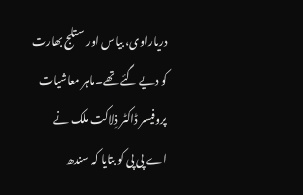دریاراوی، بیاس اور ستلج بھارت کو دیے گئے تھے۔ماہر معاشیات پروفیسر ڈاکٹر ذِلاکت ملک نے اے پی پی کو بتایا کہ سندھ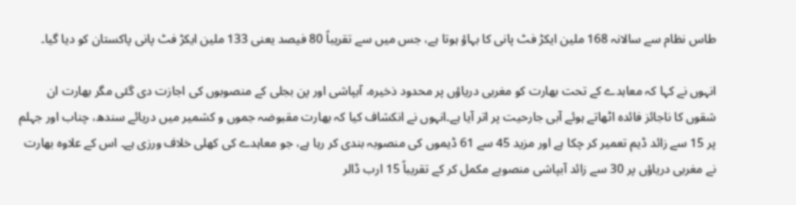طاس نظام سے سالانہ 168 ملین ایکڑ فٹ پانی کا بہاؤ ہوتا ہے، جس میں سے تقریباً 80 فیصد یعنی 133 ملین ایکڑ فٹ پانی پاکستان کو دیا گیا۔

انہوں نے کہا کہ معاہدے کے تحت بھارت کو مغربی دریاؤں پر محدود ذخیرہ، آبپاشی اور پن بجلی کے منصوبوں کی اجازت دی گئی مگر بھارت ان شقوں کا ناجائز فائدہ اٹھاتے ہوئے آبی جارحیت پر اتر آیا ہے۔انہوں نے انکشاف کیا کہ بھارت مقبوضہ جموں و کشمیر میں دریائے سندھ، چناب اور جہلم پر 15 سے زائد ڈیم تعمیر کر چکا ہے اور مزید 45 سے 61 ڈیموں کی منصوبہ بندی کر رہا ہے، جو معاہدے کی کھلی خلاف ورزی ہے۔ اس کے علاوہ بھارت نے مغربی دریاؤں پر 30 سے زائد آبپاشی منصوبے مکمل کر کے تقریباً 15 ارب ڈالر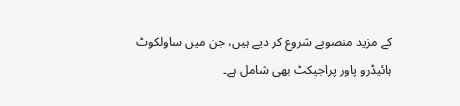کے مزید منصوبے شروع کر دیے ہیں، جن میں ساولکوٹ ہائیڈرو پاور پراجیکٹ بھی شامل ہے۔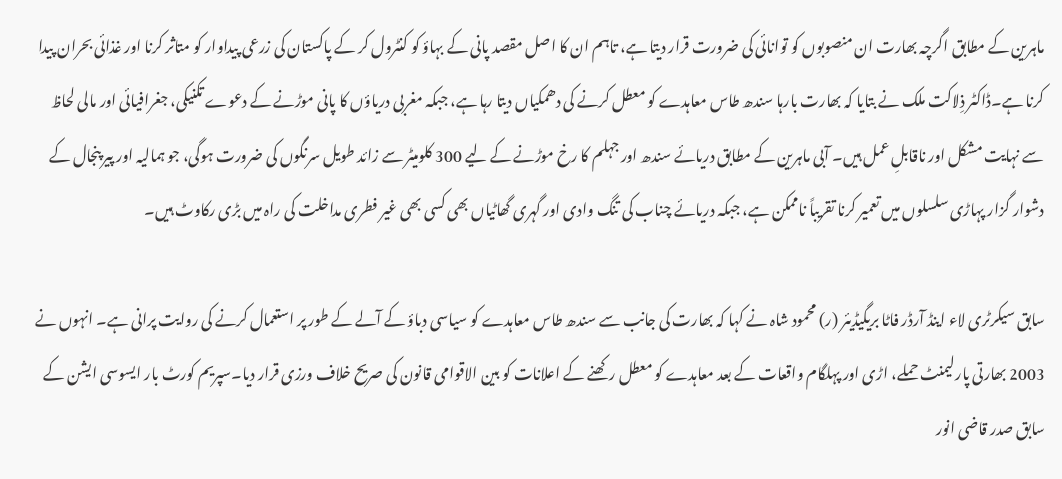ماہرین کے مطابق اگرچہ بھارت ان منصوبوں کو توانائی کی ضرورت قرار دیتا ہے، تاہم ان کا اصل مقصد پانی کے بہاؤ کو کنٹرول کر کے پاکستان کی زرعی پیداوار کو متاثر کرنا اور غذائی بحران پیدا کرنا ہے۔ڈاکٹر ذِلاکت ملک نے بتایا کہ بھارت بارہا سندھ طاس معاہدے کو معطل کرنے کی دھمکیاں دیتا رہا ہے، جبکہ مغربی دریاؤں کا پانی موڑنے کے دعوے تکنیکی، جغرافیائی اور مالی لحاظ سے نہایت مشکل اور ناقابلِ عمل ہیں۔ آبی ماہرین کے مطابق دریائے سندھ اور جہلم کا رخ موڑنے کے لیے 300 کلومیٹر سے زائد طویل سرنگوں کی ضرورت ہوگی، جو ہمالیہ اور پیر پنجال کے دشوار گزار پہاڑی سلسلوں میں تعمیر کرنا تقریباً ناممکن ہے، جبکہ دریائے چناب کی تنگ وادی اور گہری گھاٹیاں بھی کسی بھی غیر فطری مداخلت کی راہ میں بڑی رکاوٹ ہیں۔

سابق سیکرٹری لاء اینڈ آرڈر فاٹا بریگیڈیئر (ر) محمود شاہ نے کہا کہ بھارت کی جانب سے سندھ طاس معاہدے کو سیاسی دباؤ کے آلے کے طور پر استعمال کرنے کی روایت پرانی ہے۔ انہوں نے 2003 بھارتی پارلیمنٹ حملے، اڑی اور پہلگام واقعات کے بعد معاہدے کو معطل رکھنے کے اعلانات کو بین الاقوامی قانون کی صریح خلاف ورزی قرار دیا۔سپریم کورٹ بار ایسوسی ایشن کے سابق صدر قاضی انور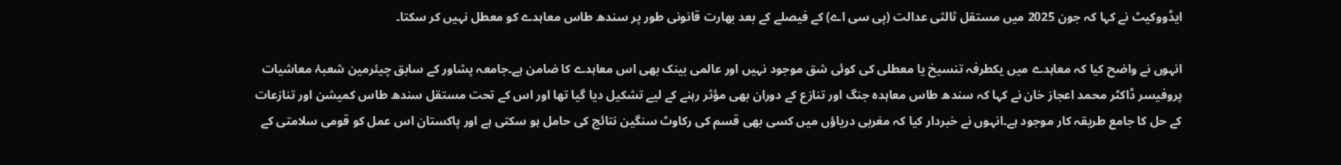ایڈووکیٹ نے کہا کہ جون 2025 میں مستقل ثالثی عدالت (پی سی اے) کے فیصلے کے بعد بھارت قانونی طور پر سندھ طاس معاہدے کو معطل نہیں کر سکتا۔

انہوں نے واضح کیا کہ معاہدے میں یکطرفہ تنسیخ یا معطلی کی کوئی شق موجود نہیں اور عالمی بینک بھی اس معاہدے کا ضامن ہے۔جامعہ پشاور کے سابق چیئرمین شعبۂ معاشیات پروفیسر ڈاکٹر محمد اعجاز خان نے کہا کہ سندھ طاس معاہدہ جنگ اور تنازع کے دوران بھی مؤثر رہنے کے لیے تشکیل دیا گیا تھا اور اس کے تحت مستقل سندھ طاس کمیشن اور تنازعات کے حل کا جامع طریقہ کار موجود ہے۔انہوں نے خبردار کیا کہ مغربی دریاؤں میں کسی بھی قسم کی رکاوٹ سنگین نتائج کی حامل ہو سکتی ہے اور پاکستان اس عمل کو قومی سلامتی کے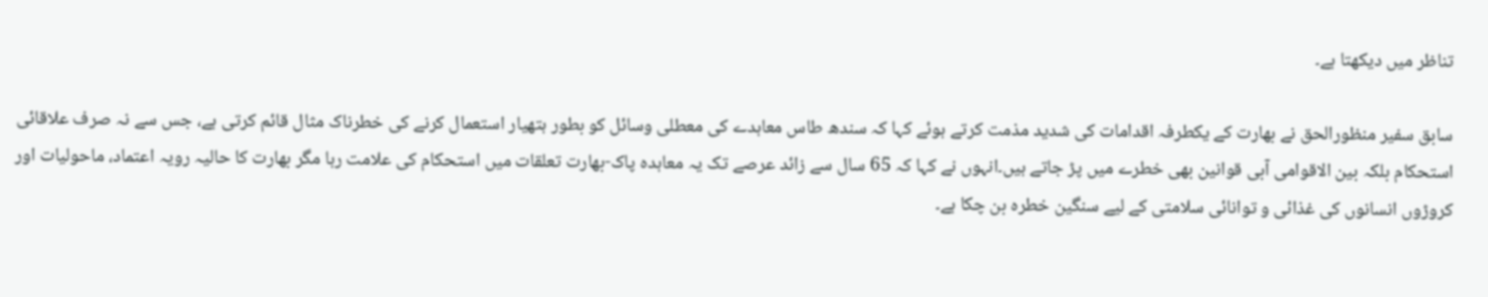تناظر میں دیکھتا ہے۔

سابق سفیر منظورالحق نے بھارت کے یکطرفہ اقدامات کی شدید مذمت کرتے ہوئے کہا کہ سندھ طاس معاہدے کی معطلی وسائل کو بطور ہتھیار استعمال کرنے کی خطرناک مثال قائم کرتی ہے، جس سے نہ صرف علاقائی استحکام بلکہ بین الاقوامی آبی قوانین بھی خطرے میں پڑ جاتے ہیں۔انہوں نے کہا کہ 65 سال سے زائد عرصے تک یہ معاہدہ پاک-بھارت تعلقات میں استحکام کی علامت رہا مگر بھارت کا حالیہ رویہ اعتماد، ماحولیات اور کروڑوں انسانوں کی غذائی و توانائی سلامتی کے لیے سنگین خطرہ بن چکا ہے۔